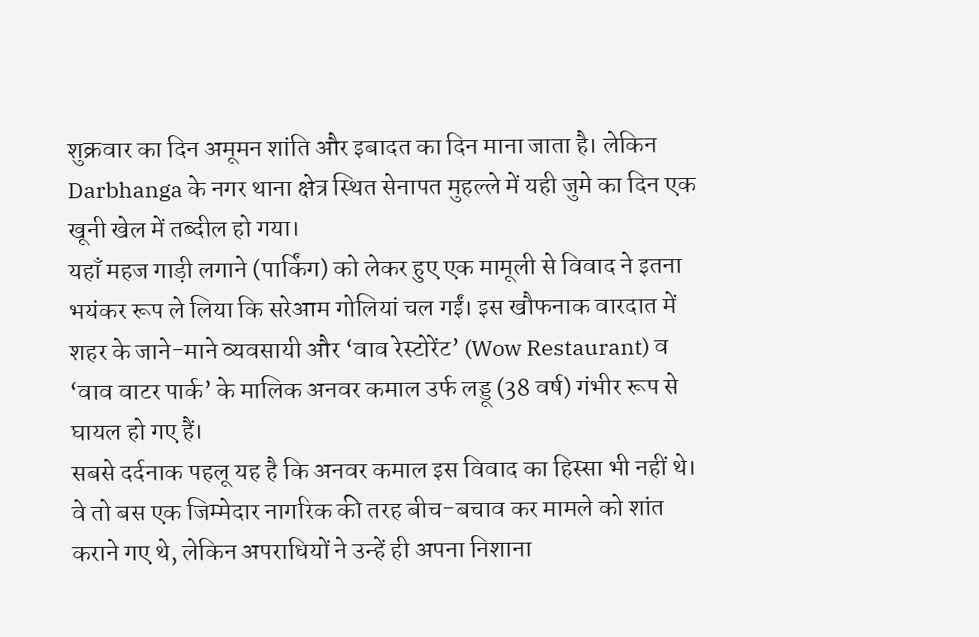शुक्रवार का दिन अमूमन शांति और इबादत का दिन माना जाता है। लेकिन Darbhanga के नगर थाना क्षेत्र स्थित सेनापत मुहल्ले में यही जुमे का दिन एक खूनी खेल में तब्दील हो गया।
यहाँ महज गाड़ी लगाने (पार्किंग) को लेकर हुए एक मामूली से विवाद ने इतना भयंकर रूप ले लिया कि सरेआम गोलियां चल गईं। इस खौफनाक वारदात में शहर के जाने-माने व्यवसायी और ‘वाव रेस्टोरेंट’ (Wow Restaurant) व ‘वाव वाटर पार्क’ के मालिक अनवर कमाल उर्फ लड्डू (38 वर्ष) गंभीर रूप से घायल हो गए हैं।
सबसे दर्दनाक पहलू यह है कि अनवर कमाल इस विवाद का हिस्सा भी नहीं थे। वे तो बस एक जिम्मेदार नागरिक की तरह बीच-बचाव कर मामले को शांत कराने गए थे, लेकिन अपराधियों ने उन्हें ही अपना निशाना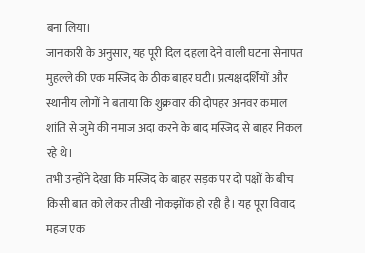बना लिया।
जानकारी के अनुसार, यह पूरी दिल दहला देने वाली घटना सेनापत मुहल्ले की एक मस्जिद के ठीक बाहर घटी। प्रत्यक्षदर्शियों और स्थानीय लोगों ने बताया कि शुक्रवार की दोपहर अनवर कमाल शांति से जुमे की नमाज अदा करने के बाद मस्जिद से बाहर निकल रहे थे।
तभी उन्होंने देखा कि मस्जिद के बाहर सड़क पर दो पक्षों के बीच किसी बात को लेकर तीखी नोकझोंक हो रही है। यह पूरा विवाद महज एक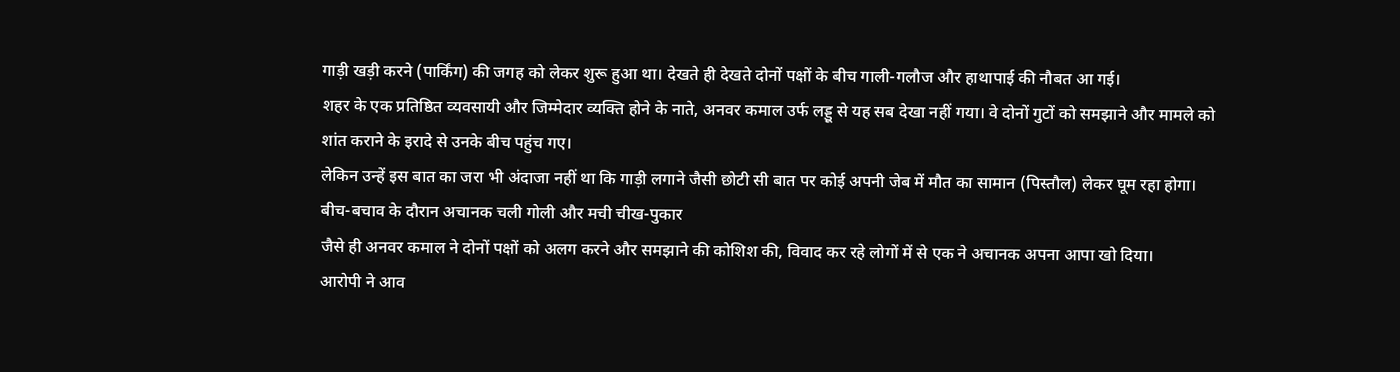गाड़ी खड़ी करने (पार्किंग) की जगह को लेकर शुरू हुआ था। देखते ही देखते दोनों पक्षों के बीच गाली-गलौज और हाथापाई की नौबत आ गई।
शहर के एक प्रतिष्ठित व्यवसायी और जिम्मेदार व्यक्ति होने के नाते, अनवर कमाल उर्फ लड्डू से यह सब देखा नहीं गया। वे दोनों गुटों को समझाने और मामले को शांत कराने के इरादे से उनके बीच पहुंच गए।
लेकिन उन्हें इस बात का जरा भी अंदाजा नहीं था कि गाड़ी लगाने जैसी छोटी सी बात पर कोई अपनी जेब में मौत का सामान (पिस्तौल) लेकर घूम रहा होगा।
बीच-बचाव के दौरान अचानक चली गोली और मची चीख-पुकार
जैसे ही अनवर कमाल ने दोनों पक्षों को अलग करने और समझाने की कोशिश की, विवाद कर रहे लोगों में से एक ने अचानक अपना आपा खो दिया।
आरोपी ने आव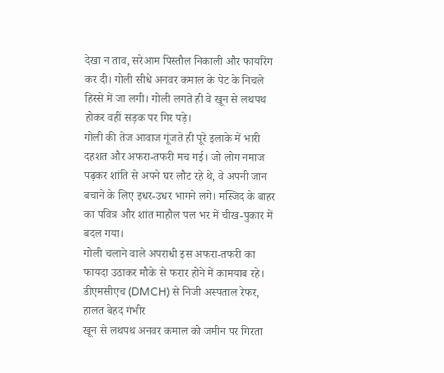देखा न ताव, सरेआम पिस्तौल निकाली और फायरिंग कर दी। गोली सीधे अनवर कमाल के पेट के निचले हिस्से में जा लगी। गोली लगते ही वे खून से लथपथ होकर वहीं सड़क पर गिर पड़े।
गोली की तेज आवाज गूंजते ही पूरे इलाके में भारी दहशत और अफरा-तफरी मच गई। जो लोग नमाज पढ़कर शांति से अपने घर लौट रहे थे, वे अपनी जान बचाने के लिए इधर-उधर भागने लगे। मस्जिद के बाहर का पवित्र और शांत माहौल पल भर में चीख-पुकार में बदल गया।
गोली चलाने वाले अपराधी इस अफरा-तफरी का फायदा उठाकर मौके से फरार होने में कामयाब रहे।
डीएमसीएच (DMCH) से निजी अस्पताल रेफर, हालत बेहद गंभीर
खून से लथपथ अनवर कमाल को जमीन पर गिरता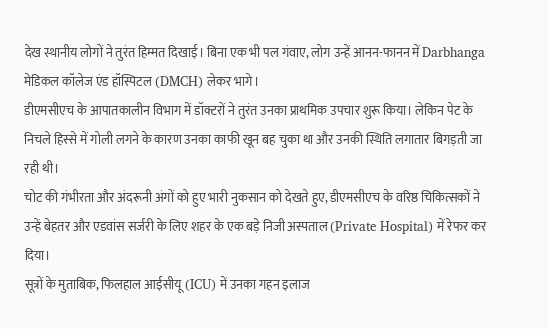देख स्थानीय लोगों ने तुरंत हिम्मत दिखाई। बिना एक भी पल गंवाए, लोग उन्हें आनन-फानन में Darbhanga मेडिकल कॉलेज एंड हॉस्पिटल (DMCH) लेकर भागे।
डीएमसीएच के आपातकालीन विभाग में डॉक्टरों ने तुरंत उनका प्राथमिक उपचार शुरू किया। लेकिन पेट के निचले हिस्से में गोली लगने के कारण उनका काफी खून बह चुका था और उनकी स्थिति लगातार बिगड़ती जा रही थी।
चोट की गंभीरता और अंदरूनी अंगों को हुए भारी नुकसान को देखते हुए, डीएमसीएच के वरिष्ठ चिकित्सकों ने उन्हें बेहतर और एडवांस सर्जरी के लिए शहर के एक बड़े निजी अस्पताल (Private Hospital) में रेफर कर दिया।
सूत्रों के मुताबिक, फिलहाल आईसीयू (ICU) में उनका गहन इलाज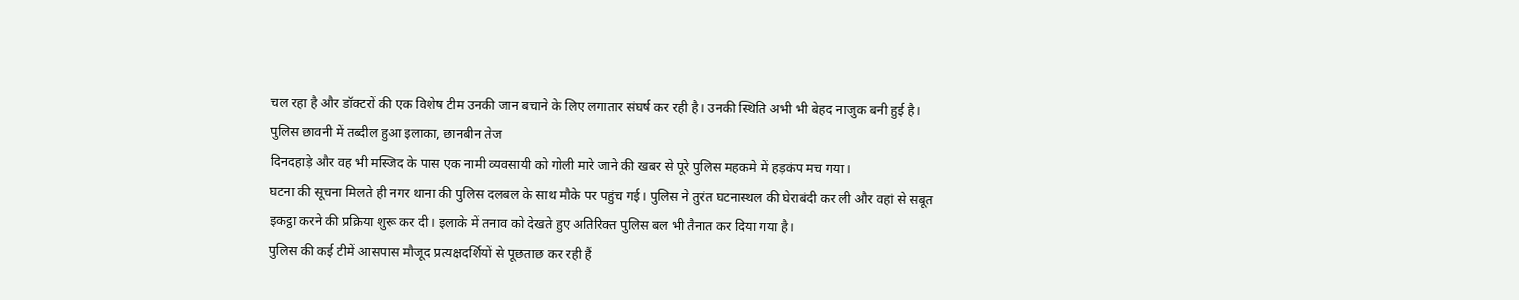चल रहा है और डॉक्टरों की एक विशेष टीम उनकी जान बचाने के लिए लगातार संघर्ष कर रही है। उनकी स्थिति अभी भी बेहद नाजुक बनी हुई है।
पुलिस छावनी में तब्दील हुआ इलाका, छानबीन तेज
दिनदहाड़े और वह भी मस्जिद के पास एक नामी व्यवसायी को गोली मारे जाने की खबर से पूरे पुलिस महकमे में हड़कंप मच गया।
घटना की सूचना मिलते ही नगर थाना की पुलिस दलबल के साथ मौके पर पहुंच गई। पुलिस ने तुरंत घटनास्थल की घेराबंदी कर ली और वहां से सबूत इकट्ठा करने की प्रक्रिया शुरू कर दी। इलाके में तनाव को देखते हुए अतिरिक्त पुलिस बल भी तैनात कर दिया गया है।
पुलिस की कई टीमें आसपास मौजूद प्रत्यक्षदर्शियों से पूछताछ कर रही हैं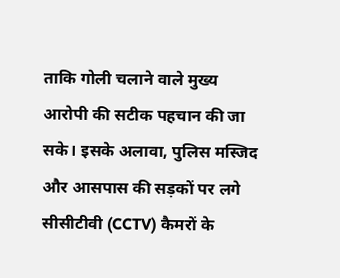ताकि गोली चलाने वाले मुख्य आरोपी की सटीक पहचान की जा सके। इसके अलावा, पुलिस मस्जिद और आसपास की सड़कों पर लगे सीसीटीवी (CCTV) कैमरों के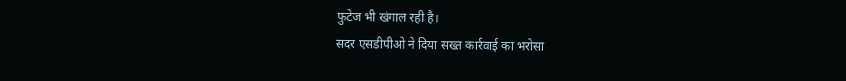फुटेज भी खंगाल रही है।
सदर एसडीपीओ ने दिया सख्त कार्रवाई का भरोसा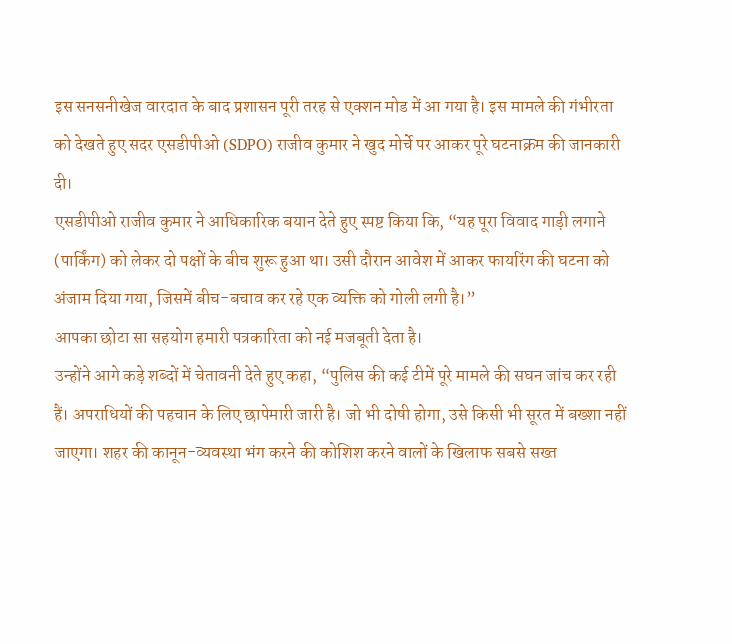इस सनसनीखेज वारदात के बाद प्रशासन पूरी तरह से एक्शन मोड में आ गया है। इस मामले की गंभीरता को देखते हुए सदर एसडीपीओ (SDPO) राजीव कुमार ने खुद मोर्चे पर आकर पूरे घटनाक्रम की जानकारी दी।
एसडीपीओ राजीव कुमार ने आधिकारिक बयान देते हुए स्पष्ट किया कि, “यह पूरा विवाद गाड़ी लगाने (पार्किंग) को लेकर दो पक्षों के बीच शुरू हुआ था। उसी दौरान आवेश में आकर फायरिंग की घटना को अंजाम दिया गया, जिसमें बीच-बचाव कर रहे एक व्यक्ति को गोली लगी है।”
आपका छोटा सा सहयोग हमारी पत्रकारिता को नई मजबूती देता है।
उन्होंने आगे कड़े शब्दों में चेतावनी देते हुए कहा, “पुलिस की कई टीमें पूरे मामले की सघन जांच कर रही हैं। अपराधियों की पहचान के लिए छापेमारी जारी है। जो भी दोषी होगा, उसे किसी भी सूरत में बख्शा नहीं जाएगा। शहर की कानून-व्यवस्था भंग करने की कोशिश करने वालों के खिलाफ सबसे सख्त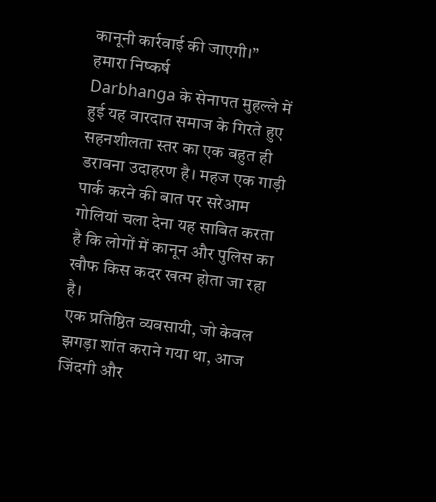कानूनी कार्रवाई की जाएगी।”
हमारा निष्कर्ष
Darbhanga के सेनापत मुहल्ले में हुई यह वारदात समाज के गिरते हुए सहनशीलता स्तर का एक बहुत ही डरावना उदाहरण है। महज एक गाड़ी पार्क करने की बात पर सरेआम गोलियां चला देना यह साबित करता है कि लोगों में कानून और पुलिस का खौफ किस कदर खत्म होता जा रहा है।
एक प्रतिष्ठित व्यवसायी, जो केवल झगड़ा शांत कराने गया था, आज जिंदगी और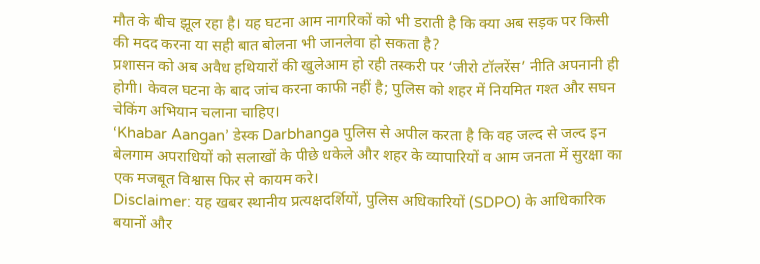मौत के बीच झूल रहा है। यह घटना आम नागरिकों को भी डराती है कि क्या अब सड़क पर किसी की मदद करना या सही बात बोलना भी जानलेवा हो सकता है?
प्रशासन को अब अवैध हथियारों की खुलेआम हो रही तस्करी पर ‘जीरो टॉलरेंस’ नीति अपनानी ही होगी। केवल घटना के बाद जांच करना काफी नहीं है; पुलिस को शहर में नियमित गश्त और सघन चेकिंग अभियान चलाना चाहिए।
‘Khabar Aangan’ डेस्क Darbhanga पुलिस से अपील करता है कि वह जल्द से जल्द इन बेलगाम अपराधियों को सलाखों के पीछे धकेले और शहर के व्यापारियों व आम जनता में सुरक्षा का एक मजबूत विश्वास फिर से कायम करे।
Disclaimer: यह खबर स्थानीय प्रत्यक्षदर्शियों, पुलिस अधिकारियों (SDPO) के आधिकारिक बयानों और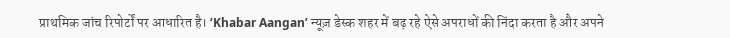प्राथमिक जांच रिपोर्टों पर आधारित है। ‘Khabar Aangan’ न्यूज़ डेस्क शहर में बढ़ रहे ऐसे अपराधों की निंदा करता है और अपने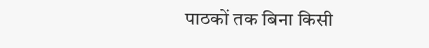पाठकों तक बिना किसी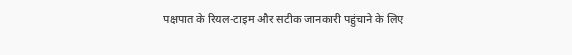पक्षपात के रियल-टाइम और सटीक जानकारी पहुंचाने के लिए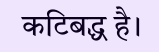कटिबद्ध है।